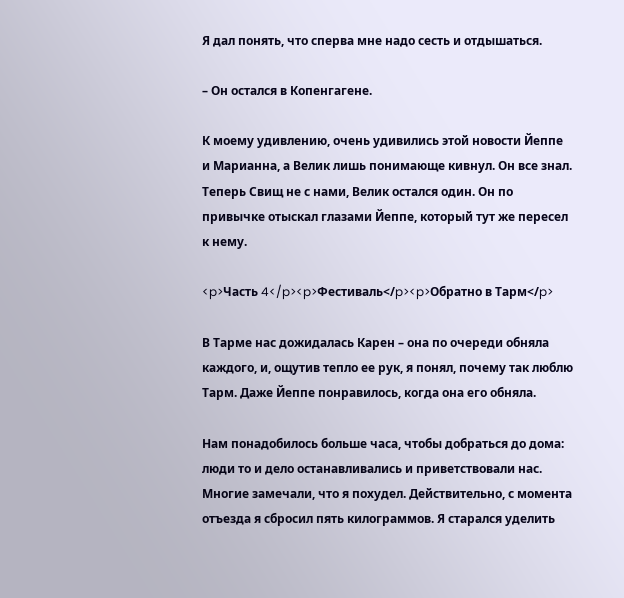Я дал понять, что сперва мне надо сесть и отдышаться.

– Он остался в Копенгагене.

К моему удивлению, очень удивились этой новости Йеппе и Марианна, а Велик лишь понимающе кивнул. Он все знал. Теперь Свищ не с нами, Велик остался один. Он по привычке отыскал глазами Йеппе, который тут же пересел к нему.

<p>Часть 4</p><p>Фестиваль</p><p>Обратно в Тарм</p>

В Тарме нас дожидалась Карен – она по очереди обняла каждого, и, ощутив тепло ее рук, я понял, почему так люблю Тарм. Даже Йеппе понравилось, когда она его обняла.

Нам понадобилось больше часа, чтобы добраться до дома: люди то и дело останавливались и приветствовали нас. Многие замечали, что я похудел. Действительно, с момента отъезда я сбросил пять килограммов. Я старался уделить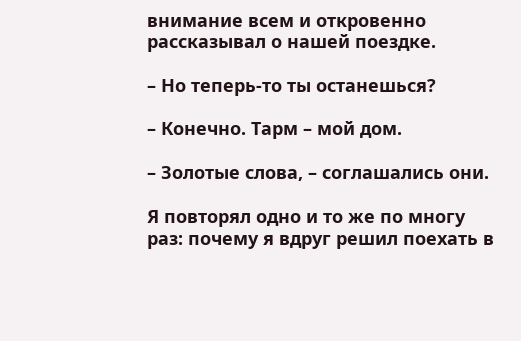внимание всем и откровенно рассказывал о нашей поездке.

– Но теперь-то ты останешься?

– Конечно. Тарм – мой дом.

– Золотые слова, – соглашались они.

Я повторял одно и то же по многу раз: почему я вдруг решил поехать в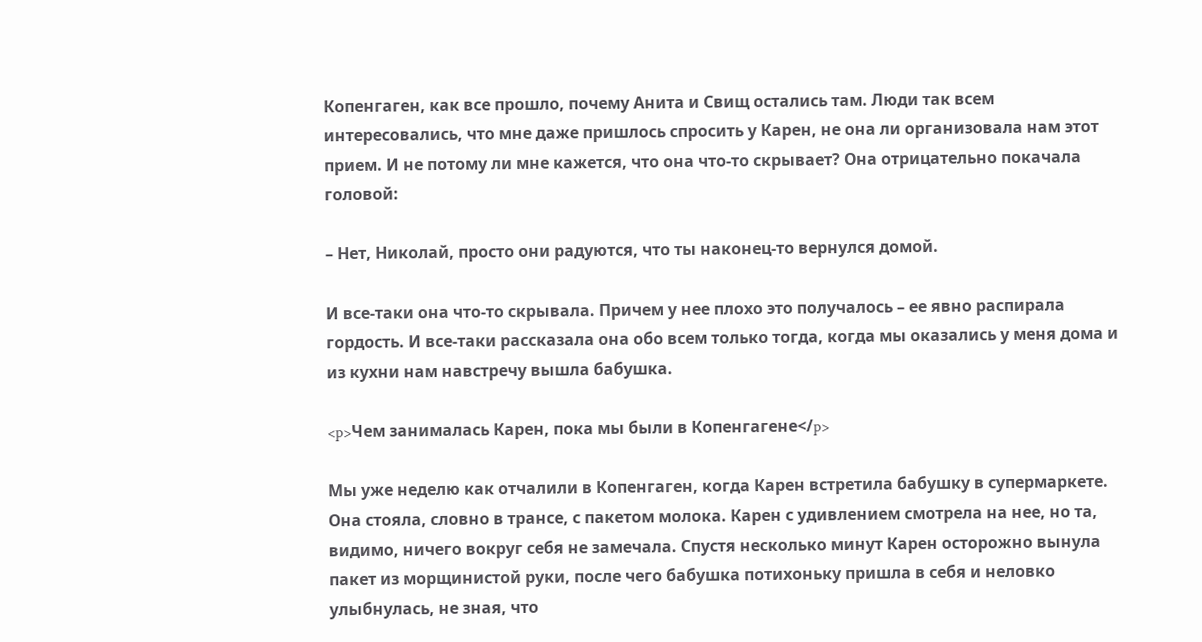Копенгаген, как все прошло, почему Анита и Свищ остались там. Люди так всем интересовались, что мне даже пришлось спросить у Карен, не она ли организовала нам этот прием. И не потому ли мне кажется, что она что-то скрывает? Она отрицательно покачала головой:

– Нет, Николай, просто они радуются, что ты наконец-то вернулся домой.

И все-таки она что-то скрывала. Причем у нее плохо это получалось – ее явно распирала гордость. И все-таки рассказала она обо всем только тогда, когда мы оказались у меня дома и из кухни нам навстречу вышла бабушка.

<p>Чем занималась Карен, пока мы были в Копенгагене</p>

Мы уже неделю как отчалили в Копенгаген, когда Карен встретила бабушку в супермаркете. Она стояла, словно в трансе, с пакетом молока. Карен с удивлением смотрела на нее, но та, видимо, ничего вокруг себя не замечала. Спустя несколько минут Карен осторожно вынула пакет из морщинистой руки, после чего бабушка потихоньку пришла в себя и неловко улыбнулась, не зная, что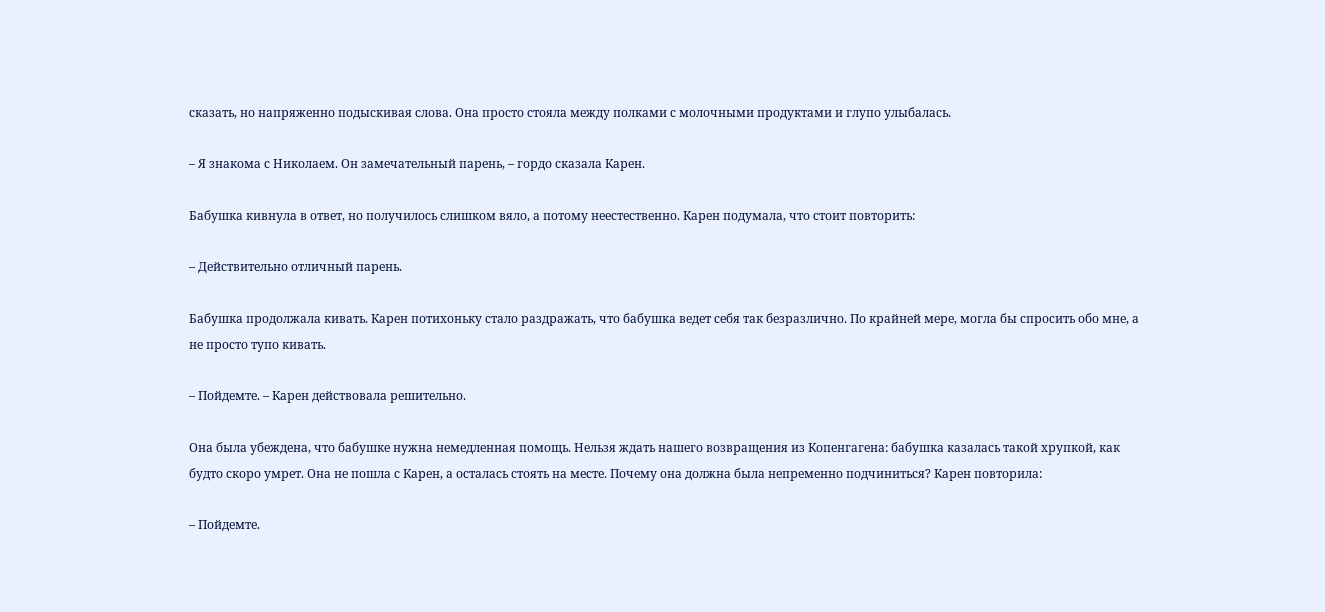сказать, но напряженно подыскивая слова. Она просто стояла между полками с молочными продуктами и глупо улыбалась.

– Я знакома с Николаем. Он замечательный парень, – гордо сказала Карен.

Бабушка кивнула в ответ, но получилось слишком вяло, а потому неестественно. Карен подумала, что стоит повторить:

– Действительно отличный парень.

Бабушка продолжала кивать. Карен потихоньку стало раздражать, что бабушка ведет себя так безразлично. По крайней мере, могла бы спросить обо мне, а не просто тупо кивать.

– Пойдемте. – Карен действовала решительно.

Она была убеждена, что бабушке нужна немедленная помощь. Нельзя ждать нашего возвращения из Копенгагена: бабушка казалась такой хрупкой, как будто скоро умрет. Она не пошла с Карен, а осталась стоять на месте. Почему она должна была непременно подчиниться? Карен повторила:

– Пойдемте.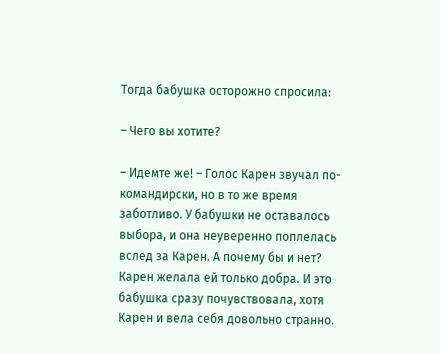Тогда бабушка осторожно спросила:

– Чего вы хотите?

– Идемте же! – Голос Карен звучал по-командирски, но в то же время заботливо. У бабушки не оставалось выбора, и она неуверенно поплелась вслед за Карен. А почему бы и нет? Карен желала ей только добра. И это бабушка сразу почувствовала, хотя Карен и вела себя довольно странно.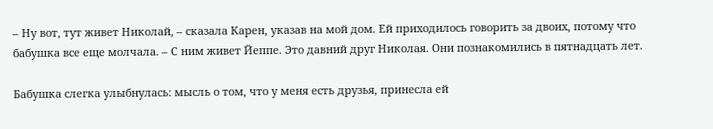– Ну вот, тут живет Николай, – сказала Карен, указав на мой дом. Ей приходилось говорить за двоих, потому что бабушка все еще молчала. – С ним живет Йеппе. Это давний друг Николая. Они познакомились в пятнадцать лет.

Бабушка слегка улыбнулась: мысль о том, что у меня есть друзья, принесла ей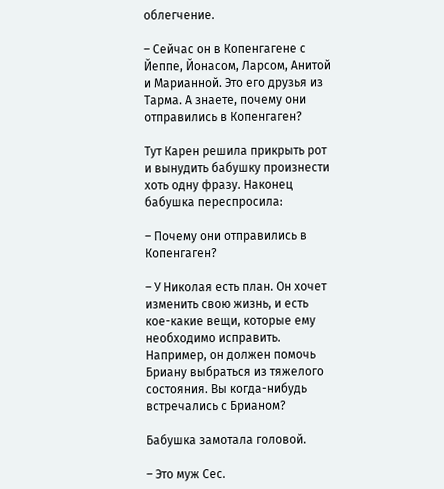облегчение.

– Сейчас он в Копенгагене с Йеппе, Йонасом, Ларсом, Анитой и Марианной. Это его друзья из Тарма. А знаете, почему они отправились в Копенгаген?

Тут Карен решила прикрыть рот и вынудить бабушку произнести хоть одну фразу. Наконец бабушка переспросила:

– Почему они отправились в Копенгаген?

– У Николая есть план. Он хочет изменить свою жизнь, и есть кое-какие вещи, которые ему необходимо исправить. Например, он должен помочь Бриану выбраться из тяжелого состояния. Вы когда-нибудь встречались с Брианом?

Бабушка замотала головой.

– Это муж Сес.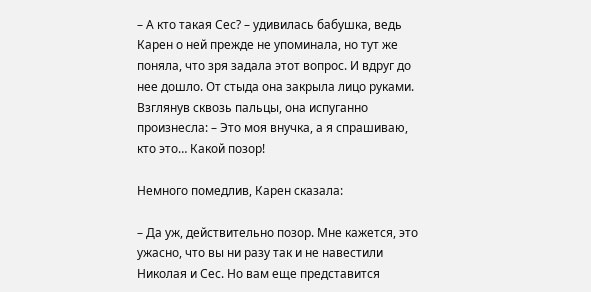– А кто такая Сес? – удивилась бабушка, ведь Карен о ней прежде не упоминала, но тут же поняла, что зря задала этот вопрос. И вдруг до нее дошло. От стыда она закрыла лицо руками. Взглянув сквозь пальцы, она испуганно произнесла: – Это моя внучка, а я спрашиваю, кто это… Какой позор!

Немного помедлив, Карен сказала:

– Да уж, действительно позор. Мне кажется, это ужасно, что вы ни разу так и не навестили Николая и Сес. Но вам еще представится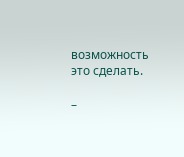возможность это сделать.

–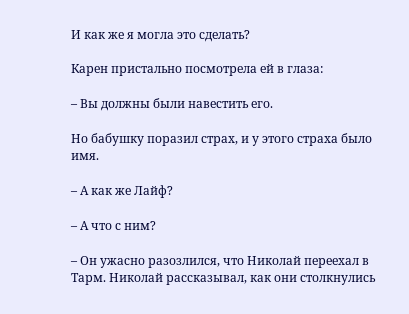И как же я могла это сделать?

Карен пристально посмотрела ей в глаза:

– Вы должны были навестить его.

Но бабушку поразил страх, и у этого страха было имя.

– А как же Лайф?

– А что с ним?

– Он ужасно разозлился, что Николай переехал в Тарм. Николай рассказывал, как они столкнулись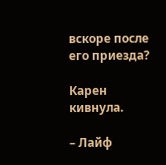вскоре после его приезда?

Карен кивнула.

– Лайф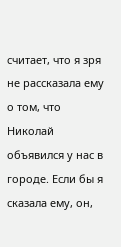считает, что я зря не рассказала ему о том, что Николай объявился у нас в городе. Если бы я сказала ему, он,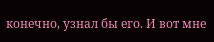конечно, узнал бы его. И вот мне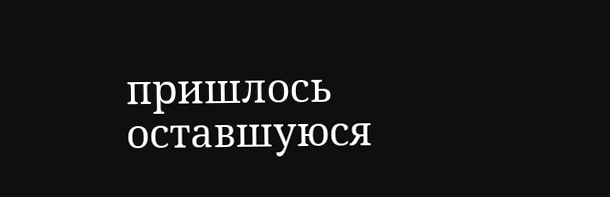пришлось оставшуюся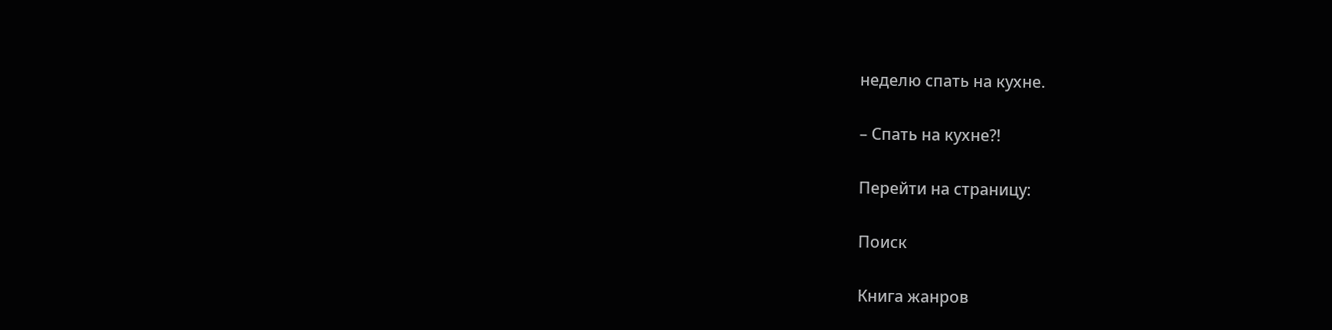неделю спать на кухне.

– Спать на кухне?!

Перейти на страницу:

Поиск

Книга жанров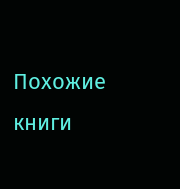Похожие книги